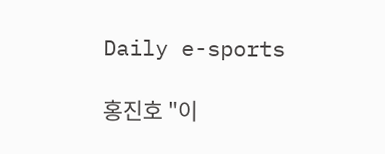Daily e-sports

홍진호 "이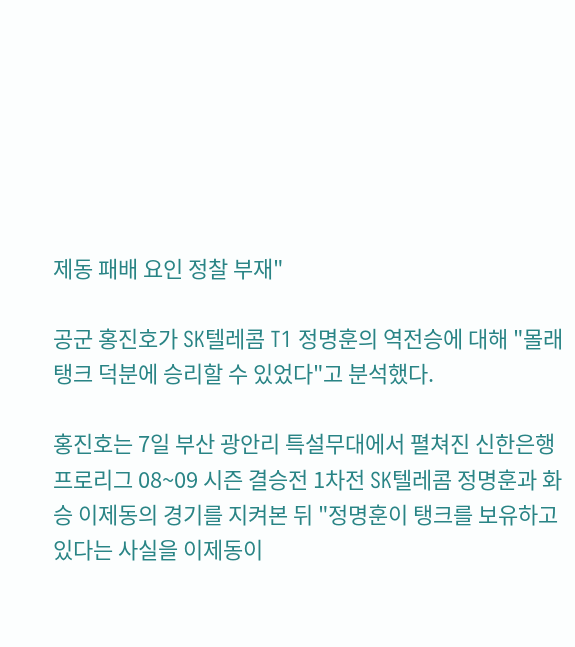제동 패배 요인 정찰 부재"

공군 홍진호가 SK텔레콤 T1 정명훈의 역전승에 대해 "몰래 탱크 덕분에 승리할 수 있었다"고 분석했다.

홍진호는 7일 부산 광안리 특설무대에서 펼쳐진 신한은행 프로리그 08~09 시즌 결승전 1차전 SK텔레콤 정명훈과 화승 이제동의 경기를 지켜본 뒤 "정명훈이 탱크를 보유하고 있다는 사실을 이제동이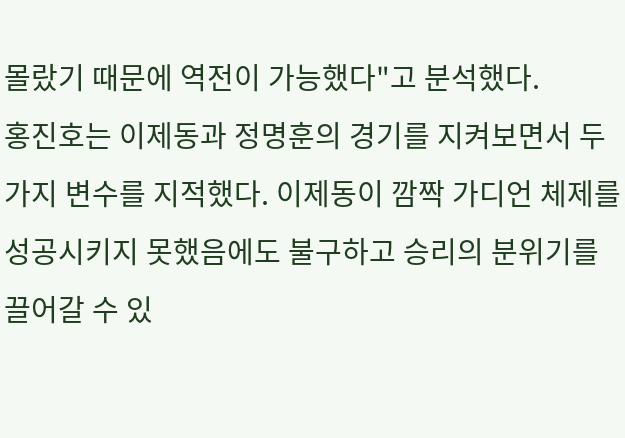몰랐기 때문에 역전이 가능했다"고 분석했다.
홍진호는 이제동과 정명훈의 경기를 지켜보면서 두 가지 변수를 지적했다. 이제동이 깜짝 가디언 체제를 성공시키지 못했음에도 불구하고 승리의 분위기를 끌어갈 수 있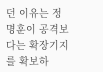던 이유는 정명훈이 공격보다는 확장기지를 확보하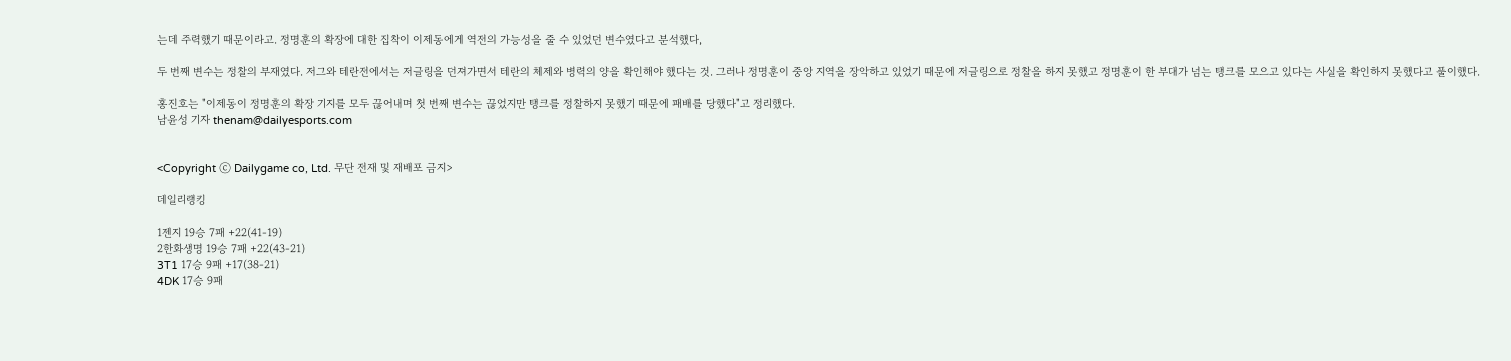는데 주력했기 때문이라고. 정명훈의 확장에 대한 집착이 이제동에게 역전의 가능성을 줄 수 있었던 변수였다고 분석했다,

두 번째 변수는 정찰의 부재였다. 저그와 테란전에서는 저글링을 던져가면서 테란의 체제와 병력의 양을 확인해야 했다는 것. 그러나 정명훈이 중앙 지역을 장악하고 있었기 때문에 저글링으로 정찰을 하지 못했고 정명훈이 한 부대가 넘는 탱크를 모으고 있다는 사실을 확인하지 못했다고 풀이했다.

홍진호는 "이제동이 정명훈의 확장 기지를 모두 끊어내며 첫 번째 변수는 끊었지만 탱크를 정찰하지 못했기 때문에 패배를 당했다"고 정리했다.
남윤성 기자 thenam@dailyesports.com


<Copyright ⓒ Dailygame co, Ltd. 무단 전재 및 재배포 금지>

데일리랭킹

1젠지 19승 7패 +22(41-19)
2한화생명 19승 7패 +22(43-21)
3T1 17승 9패 +17(38-21)
4DK 17승 9패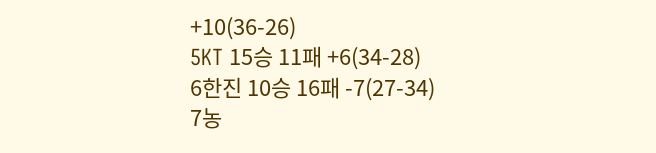+10(36-26)
5KT 15승 11패 +6(34-28)
6한진 10승 16패 -7(27-34)
7농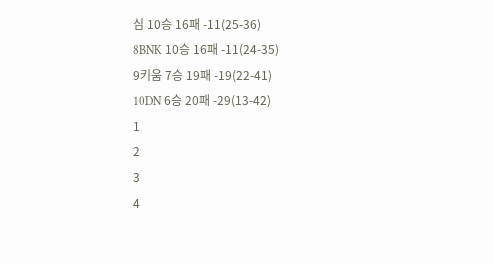심 10승 16패 -11(25-36)
8BNK 10승 16패 -11(24-35)
9키움 7승 19패 -19(22-41)
10DN 6승 20패 -29(13-42)
1
2
3
4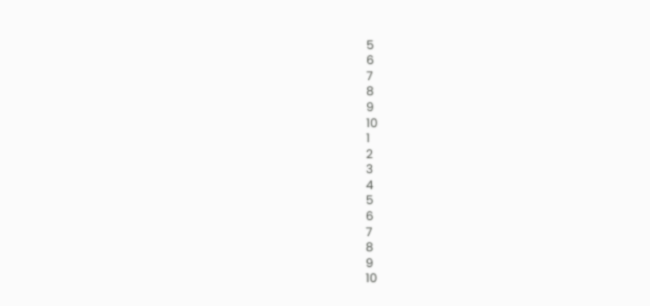5
6
7
8
9
10
1
2
3
4
5
6
7
8
9
10